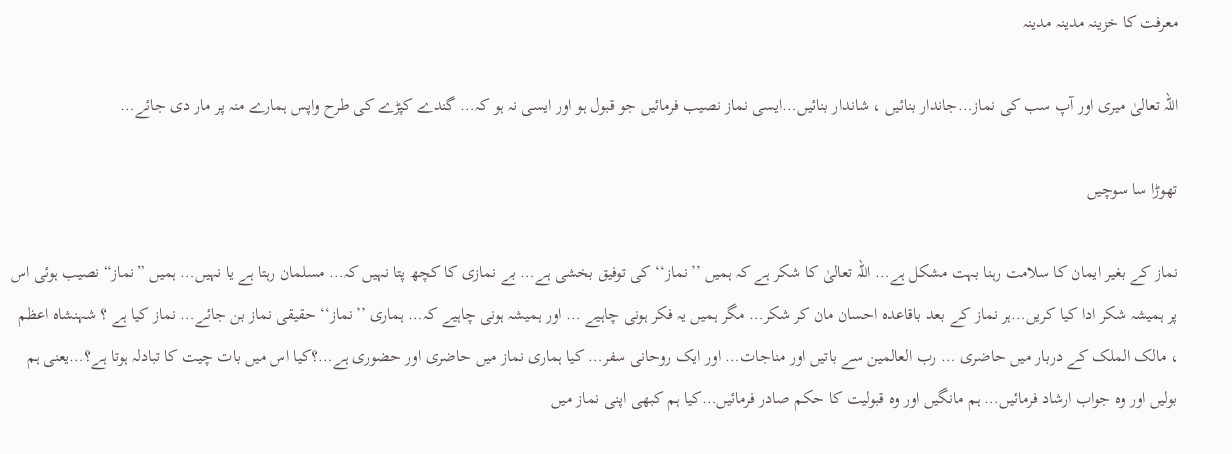معرفت کا خزینہ مدینہ مدینہ

اللہ تعالیٰ میری اور آپ سب کی نماز…جاندار بنائیں ، شاندار بنائیں…ایسی نماز نصیب فرمائیں جو قبول ہو اور ایسی نہ ہو کہ… گندے کپڑے کی طرح واپس ہمارے منہ پر مار دی جائے…

تھوڑا سا سوچیں

نماز کے بغیر ایمان کا سلامت رہنا بہت مشکل ہے… اللہ تعالیٰ کا شکر ہے کہ ہمیں ’’نماز‘‘ کی توفیق بخشی ہے… بے نمازی کا کچھ پتا نہیں کہ… مسلمان رہتا ہے یا نہیں… ہمیں ”نماز“ نصیب ہوئی اس پر ہمیشہ شکر ادا کیا کریں…ہر نماز کے بعد باقاعدہ احسان مان کر شکر… مگر ہمیں یہ فکر ہونی چاہیے … اور ہمیشہ ہونی چاہیے کہ… ہماری ’’نماز‘‘ حقیقی نماز بن جائے… نماز کیا ہے ؟ شہنشاہ اعظم ، مالک الملک کے دربار میں حاضری … رب العالمین سے باتیں اور مناجات… اور ایک روحانی سفر… کیا ہماری نماز میں حاضری اور حضوری ہے…؟کیا اس میں بات چیت کا تبادلہ ہوتا ہے؟…یعنی ہم بولیں اور وہ جواب ارشاد فرمائیں… ہم مانگیں اور وہ قبولیت کا حکم صادر فرمائیں…کیا ہم کبھی اپنی نماز میں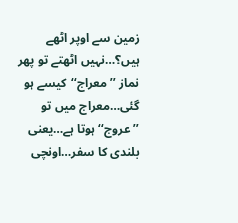زمین سے اوپر اٹھے ہیں؟…نہیں اٹھتے تو پھر نماز ’’معراج‘‘کیسے ہو گئی…معراج میں تو ’’عروج‘‘ ہوتا ہے…یعنی بلندی کا سفر…اونچی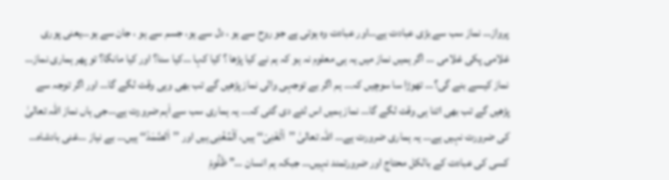پرواز… نماز سب سے بڑی عبادت ہے…اور عبادت وہ ہوتی ہے جو روح سے ہو ، دل سے ہو، جسم سے ہو ، جان سے ہو…یعنی پوری غلامی پکی غلامی … اگر ہمیں نماز میں یہ ہی معلوم نہ ہو کہ ہم نے کیا پڑھا ؟ کیا کہا …کیا سنا؟ اور کیا مانگا؟ تو پھر ہماری نماز… نماز کیسے بنے گی؟… تھوڑا سا سوچیں کہ… ہم اگر بے توجہی والی نماز پڑھیں گے تب بھی وہی وقت لگے گا… اور اگر توجہ سے پڑھیں گے تب بھی اتنا ہی وقت لگے گا… نماز ہمیں اس لئے دی گئی کہ… یہ ہماری سب سے اَہم ضرورت ہے…جی ہاں نماز اللہ تعالیٰ کی ضرورت نہیں ہے… یہ ہماری ضرورت ہے… اللہ تعالیٰ ’’اَلْغَنِیْ‘‘ ہیں، اَلْمُغْنِی ہیں اور ’’اَلصَّمَدْ‘‘ ہیں… بے نیاز …غنی بادشاہ… کسی کی عبادت کے بالکل محتاج اور ضرورتمند نہیں… جبکہ ہم انسان …” ظَلُومْ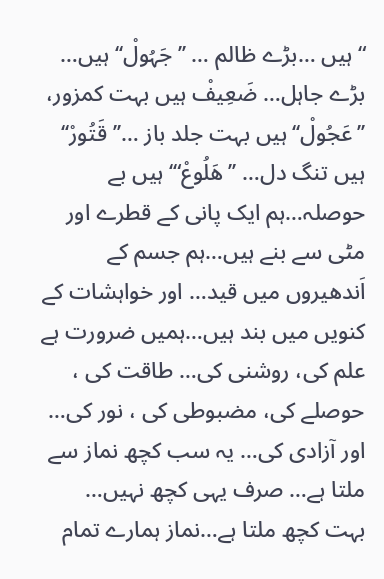“ہیں …بڑے ظالم … ’’جَہُولْ‘‘ ہیں… بڑے جاہل… ضَعِیفْ ہیں بہت کمزور، ’’عَجُولْ‘‘ ہیں بہت جلد باز …’’قَتُورْ‘‘ ہیں تنگ دل… ’’ھَلُوعْ“‘ ہیں بے حوصلہ…ہم ایک پانی کے قطرے اور مٹی سے بنے ہیں…ہم جسم کے اَندھیروں میں قید… اور خواہشات کے کنویں میں بند ہیں…ہمیں ضرورت ہے علم کی، روشنی کی… طاقت کی ، حوصلے کی، مضبوطی کی ، نور کی… اور آزادی کی… یہ سب کچھ نماز سے ملتا ہے… صرف یہی کچھ نہیں… بہت کچھ ملتا ہے…نماز ہمارے تمام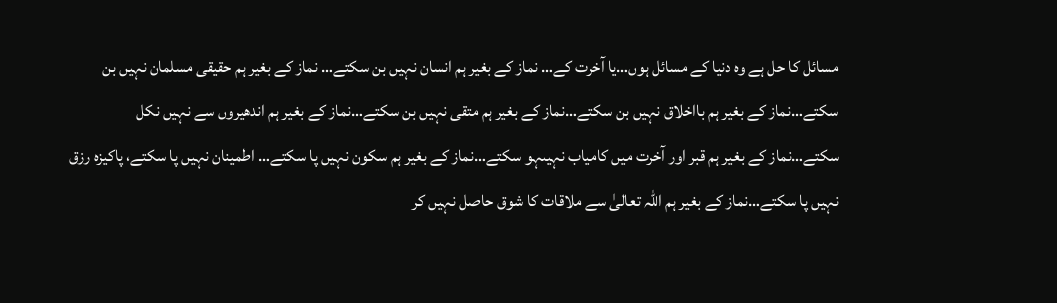مسائل کا حل ہے وہ دنیا کے مسائل ہوں…یا آخرت کے… نماز کے بغیر ہم انسان نہیں بن سکتے… نماز کے بغیر ہم حقیقی مسلمان نہیں بن سکتے…نماز کے بغیر ہم بااخلاق نہیں بن سکتے…نماز کے بغیر ہم متقی نہیں بن سکتے…نماز کے بغیر ہم اندھیروں سے نہیں نکل سکتے…نماز کے بغیر ہم قبر اور آخرت میں کامیاب نہیںہو سکتے…نماز کے بغیر ہم سکون نہیں پا سکتے… اطمینان نہیں پا سکتے، پاکیزہ رزق نہیں پا سکتے…نماز کے بغیر ہم اللہ تعالیٰ سے ملاقات کا شوق حاصل نہیں کر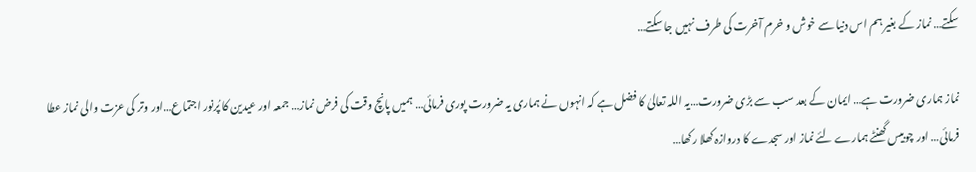سکتے… نماز کے بغیر ہم اس دنیا سے خوش و خرم آخرت کی طرف نہیں جا سکتے…

نماز ہماری ضرورت ہے… ایمان کے بعد سب سے بڑی ضرورت…یہ اللہ تعالیٰ کا فضل ہے کہ انہوں نے ہماری یہ ضرورت پوری فرمائی… ہمیں پانچ وقت کی فرض نماز… جمعہ اور عیدین کا پُرنور اجتماع…اور وتر کی عزت والی نماز عطا فرمائی… اور چوبیس گھنٹے ہمارے لئے نماز اور سجدے کا دروازہ کھلا رکھا…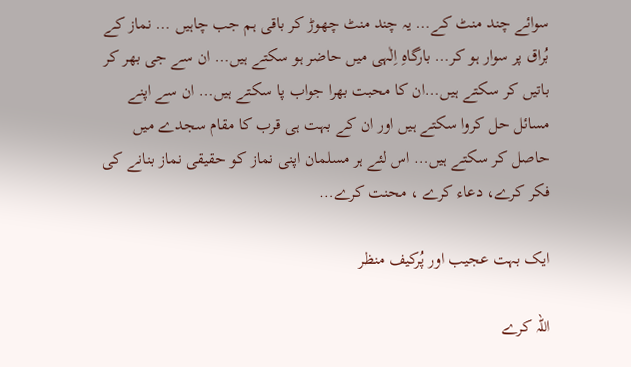سوائے چند منٹ کے… یہ چند منٹ چھوڑ کر باقی ہم جب چاہیں … نماز کے بُراق پر سوار ہو کر… بارگاہِ اِلٰہی میں حاضر ہو سکتے ہیں… ان سے جی بھر کر باتیں کر سکتے ہیں…ان کا محبت بھرا جواب پا سکتے ہیں… ان سے اپنے مسائل حل کروا سکتے ہیں اور ان کے بہت ہی قرب کا مقام سجدے میں حاصل کر سکتے ہیں… اس لئے ہر مسلمان اپنی نماز کو حقیقی نماز بنانے کی فکر کرے، دعاء کرے ، محنت کرے…

ایک بہت عجیب اور پُرکیف منظر

اللہ کرے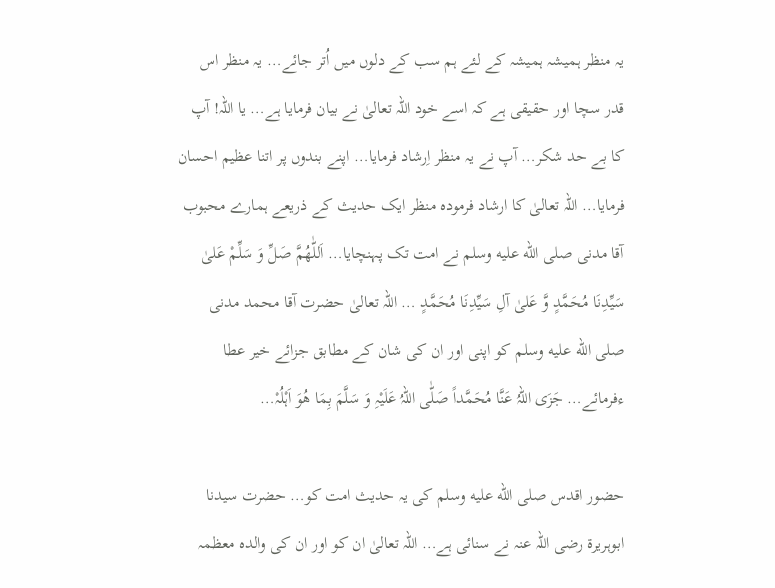یہ منظر ہمیشہ ہمیشہ کے لئے ہم سب کے دلوں میں اُتر جائے… یہ منظر اس قدر سچا اور حقیقی ہے کہ اسے خود اللہ تعالیٰ نے بیان فرمایا ہے… یا اللہ! آپ کا بے حد شکر… آپ نے یہ منظر اِرشاد فرمایا… اپنے بندوں پر اتنا عظیم احسان فرمایا… اللہ تعالیٰ کا ارشاد فرمودہ منظر ایک حدیث کے ذریعے ہمارے محبوب آقا مدنی صلى الله عليه وسلم نے امت تک پہنچایا… اَللّٰھُمَّ صَلِّ وَ سَلِّمْ عَلیٰ سَیِّدِنَا مُحَمَّدٍ وَّ عَلیٰ آلِ سَیِّدِنَا مُحَمَّدٍ … اللہ تعالیٰ حضرت آقا محمد مدنی صلى الله عليه وسلم کو اپنی اور ان کی شان کے مطابق جزائے خیر عطا ءفرمائے… جَزَی اللہُ عَنَّا مُحَمَّداً صَلّٰی اللہُ عَلَیْہِ وَ سَلَّمَ بِمَا ھُوَ اَہْلُہْ…

حضور اقدس صلى الله عليه وسلم کی یہ حدیث امت کو… حضرت سیدنا ابوہریرۃ رضی اللہ عنہ نے سنائی ہے… اللہ تعالیٰ ان کو اور ان کی والدہ معظمہ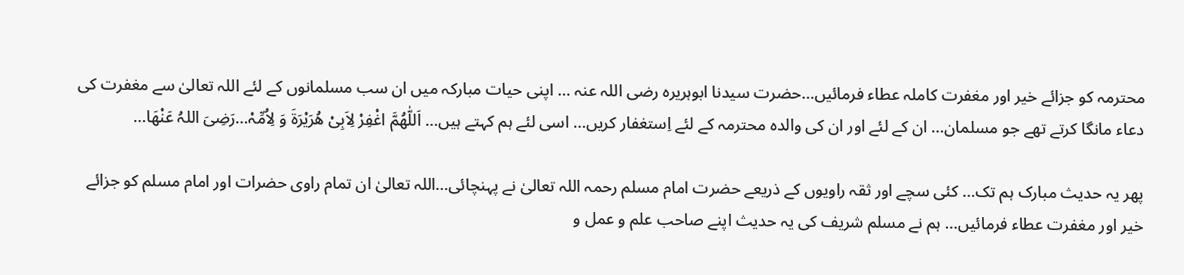محترمہ کو جزائے خیر اور مغفرت کاملہ عطاء فرمائیں…حضرت سیدنا ابوہریرہ رضی اللہ عنہ … اپنی حیات مبارکہ میں ان سب مسلمانوں کے لئے اللہ تعالیٰ سے مغفرت کی دعاء مانگا کرتے تھے جو مسلمان… ان کے لئے اور ان کی والدہ محترمہ کے لئے اِستغفار کریں… اسی لئے ہم کہتے ہیں… اَللّٰھُمَّ اغْفِرْ لِاَبِیْ ھُرَیْرَۃَ وَ لِاُمِّہْ…رَضِیَ اللہُ عَنْھَا…

پھر یہ حدیث مبارک ہم تک… کئی سچے اور ثقہ راویوں کے ذریعے حضرت امام مسلم رحمہ اللہ تعالیٰ نے پہنچائی…اللہ تعالیٰ ان تمام راوی حضرات اور امام مسلم کو جزائے خیر اور مغفرت عطاء فرمائیں… ہم نے مسلم شریف کی یہ حدیث اپنے صاحب علم و عمل و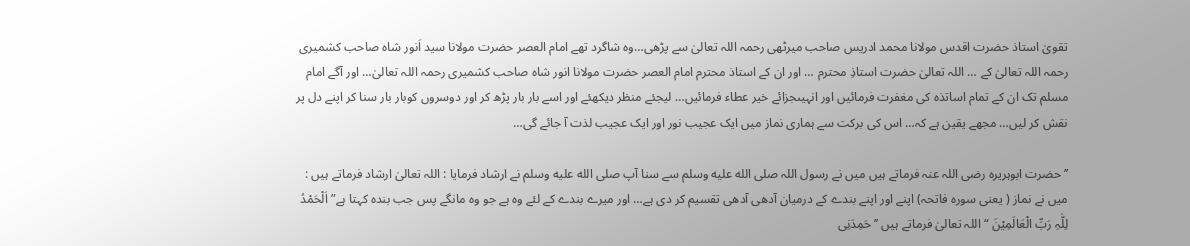تقویٰ استاذ حضرت اقدس مولانا محمد ادریس صاحب میرٹھی رحمہ اللہ تعالیٰ سے پڑھی…وہ شاگرد تھے امام العصر حضرت مولانا سید اَنور شاہ صاحب کشمیری رحمہ اللہ تعالیٰ کے … اللہ تعالیٰ حضرت استاذِ محترم … اور ان کے استاذ محترم امام العصر حضرت مولانا انور شاہ صاحب کشمیری رحمہ اللہ تعالیٰ… اور آگے امام مسلم تک ان کے تمام اساتذہ کی مغفرت فرمائیں اور انہیںجزائے خیر عطاء فرمائیں… لیجئے منظر دیکھئے اور اسے بار بار پڑھ کر اور دوسروں کوبار بار سنا کر اپنے دل پر نقش کر لیں… مجھے یقین ہے کہ… اس کی برکت سے ہماری نماز میں ایک عجیب نور اور ایک عجیب لذت آ جائے گی…

’’ حضرت ابوہریرہ رضی اللہ عنہ فرماتے ہیں میں نے رسول اللہ صلى الله عليه وسلم سے سنا آپ صلى الله عليه وسلم نے ارشاد فرمایا : اللہ تعالیٰ ارشاد فرماتے ہیں : میں نے نماز ( یعنی سورہ فاتحہ) اپنے اور اپنے بندے کے درمیان آدھی آدھی تقسیم کر دی ہے… اور میرے بندے کے لئے وہ ہے جو وہ مانگے پس جب بندہ کہتا ہے” اَلْحَمْدُ لِلّٰہِ رَبِّ الْعَالَمِیْنَ “اللہ تعالیٰ فرماتے ہیں ’’حَمِدَنِی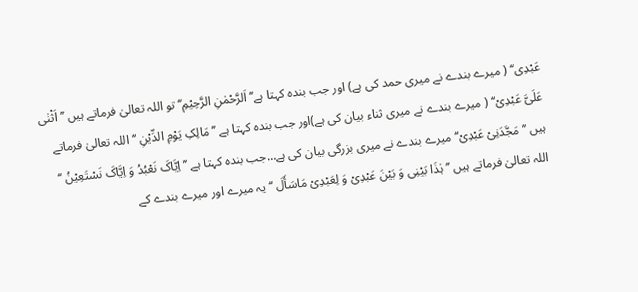عَبْدِی‘‘ ( میرے بندے نے میری حمد کی ہے) اور جب بندہ کہتا ہے’’اَلرَّحْمٰنِ الرَّحِیْمِ‘‘ تو اللہ تعالیٰ فرماتے ہیں ’’ اَثْنٰی عَلَیَّ عَبْدِیْ‘‘ ( میرے بندے نے میری ثناء بیان کی ہے)اور جب بندہ کہتا ہے ’’مَالِکِ یَوْمِ الدِّیْنِ ‘‘ اللہ تعالیٰ فرماتے ہیں ’’مَجَّدَنِیْ عَبْدِیْ‘‘ میرے بندے نے میری بزرگی بیان کی ہے…جب بندہ کہتا ہے ’’اِیَّاکَ نَعْبُدُ وَ اِیَّاکَ نَسْتَعِیْنُ ‘‘ اللہ تعالیٰ فرماتے ہیں ’’ہٰذَا بَیْنِی وَ بَیْنَ عَبْدِیْ وَ لِعَبْدِیْ مَاسَأَلَ ‘‘ یہ میرے اور میرے بندے کے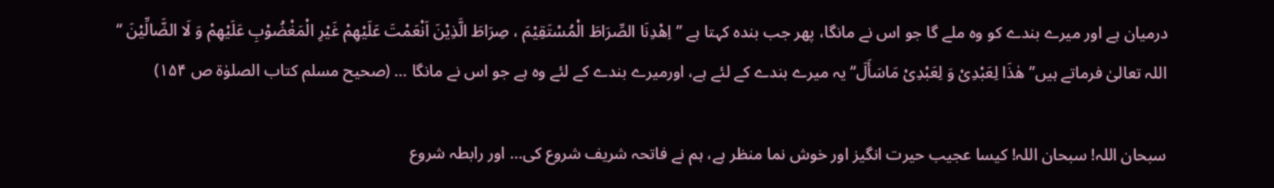درمیان ہے اور میرے بندے کو وہ ملے گا جو اس نے مانگا، پھر جب بندہ کہتا ہے ’’اِھْدِنَا الصِّرَاطَ الْمُسْتَقِیْمَ ، صِرَاطَ الَّذِیْنَ اَنْعَمْتَ عَلَیْھِمْ غَیْرِ الْمَغْضُوْبِ عَلَیْھِمْ وَ لَا الضَّالِّیْنَ ‘‘ اللہ تعالیٰ فرماتے ہیں’’ ھٰذَا لِعَبْدِیْ وَ لِعَبْدِیْ مَاسَأَلَ‘‘ یہ میرے بندے کے لئے ہے، اورمیرے بندے کے لئے وہ ہے جو اس نے مانگا … (صحیح مسلم کتاب الصلوٰۃ ص ۱۵۴)

سبحان اللہ! سبحان اللہ! کیسا عجیب حیرت انگیز اور خوش نما منظر ہے، ہم نے فاتحہ شریف شروع کی… اور رابطہ شروع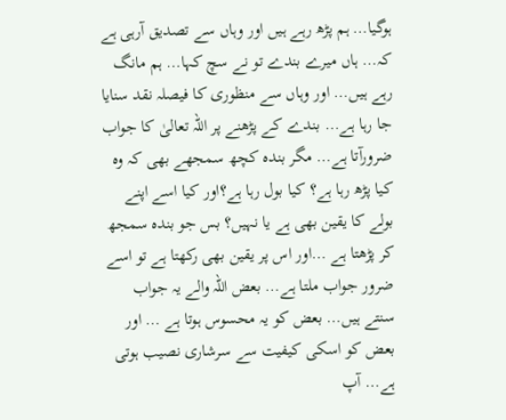ہوگیا… ہم پڑھ رہے ہیں اور وہاں سے تصدیق آرہی ہے کہ… ہاں میرے بندے تو نے سچ کہا… ہم مانگ رہے ہیں… اور وہاں سے منظوری کا فیصلہ نقد سنایا جا رہا ہے… بندے کے پڑھنے پر اللہ تعالیٰ کا جواب ضرورآتا ہے… مگر بندہ کچھ سمجھے بھی کہ وہ کیا پڑھ رہا ہے؟ کیا بول رہا ہے؟اور کیا اسے اپنے بولے کا یقین بھی ہے یا نہیں؟ بس جو بندہ سمجھ کر پڑھتا ہے …اور اس پر یقین بھی رکھتا ہے تو اسے ضرور جواب ملتا ہے… بعض اللہ والے یہ جواب سنتے ہیں… بعض کو یہ محسوس ہوتا ہے … اور بعض کو اسکی کیفیت سے سرشاری نصیب ہوتی ہے… آپ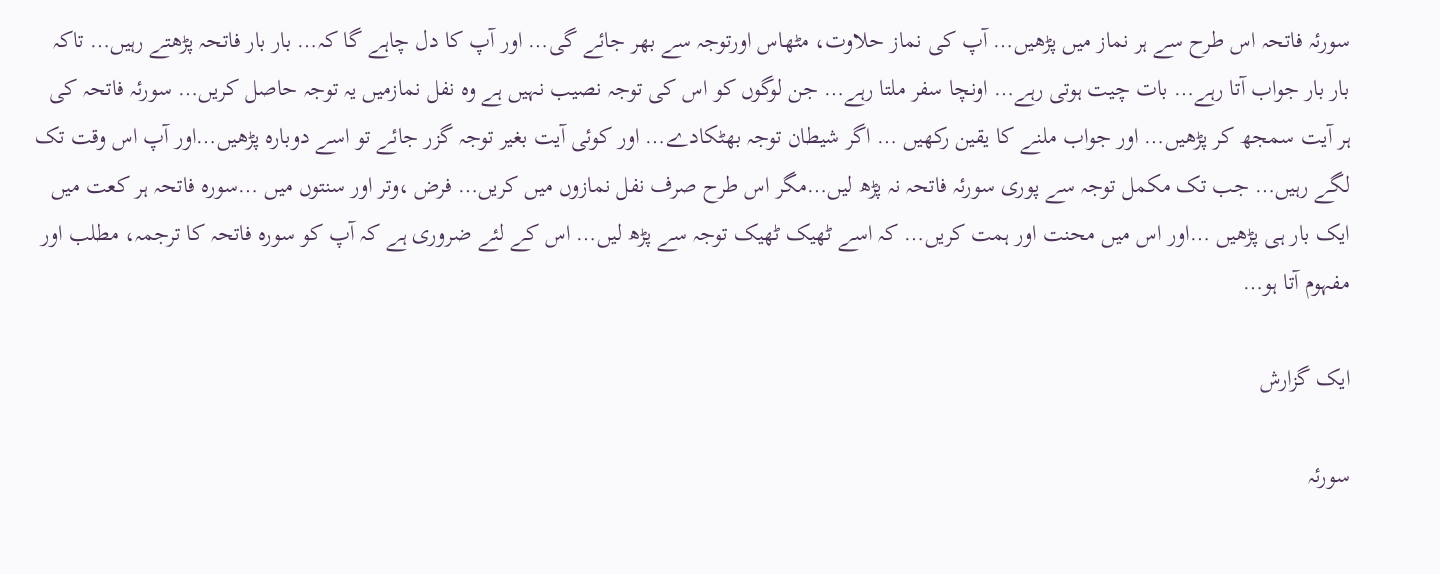سورئہ فاتحہ اس طرح سے ہر نماز میں پڑھیں… آپ کی نماز حلاوت، مٹھاس اورتوجہ سے بھر جائے گی… اور آپ کا دل چاہے گا کہ… بار بار فاتحہ پڑھتے رہیں… تاکہ بار بار جواب آتا رہے… بات چیت ہوتی رہے… اونچا سفر ملتا رہے… جن لوگوں کو اس کی توجہ نصیب نہیں ہے وہ نفل نمازمیں یہ توجہ حاصل کریں… سورئہ فاتحہ کی ہر آیت سمجھ کر پڑھیں… اور جواب ملنے کا یقین رکھیں … اگر شیطان توجہ بھٹکادے… اور کوئی آیت بغیر توجہ گزر جائے تو اسے دوبارہ پڑھیں…اور آپ اس وقت تک لگے رہیں… جب تک مکمل توجہ سے پوری سورئہ فاتحہ نہ پڑھ لیں…مگر اس طرح صرف نفل نمازوں میں کریں… فرض ،وتر اور سنتوں میں …سورہ فاتحہ ہر کعت میں ایک بار ہی پڑھیں …اور اس میں محنت اور ہمت کریں… کہ اسے ٹھیک ٹھیک توجہ سے پڑھ لیں… اس کے لئے ضروری ہے کہ آپ کو سورہ فاتحہ کا ترجمہ، مطلب اور مفہوم آتا ہو…

ایک گزارش

سورئہ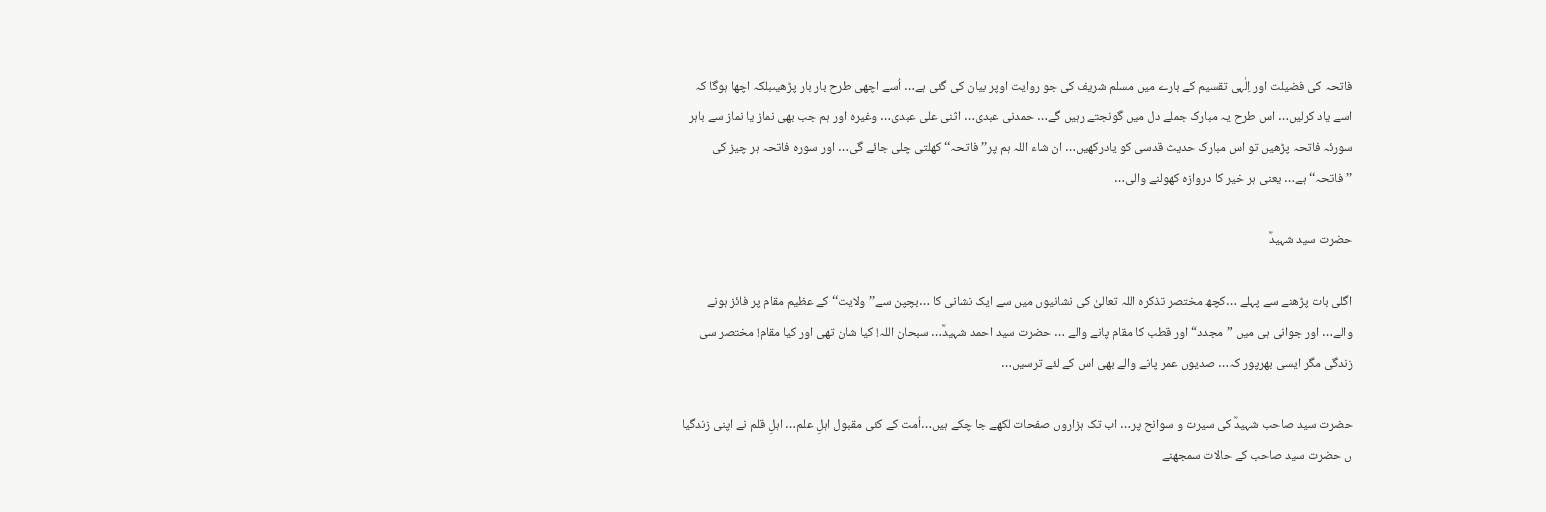فاتحہ کی فضیلت اور اِلٰہی تقسیم کے بارے میں مسلم شریف کی جو روایت اوپر بیان کی گئی ہے… اُسے اچھی طرح بار بار پڑھیںبلکہ اچھا ہوگا کہ اسے یاد کرلیں… اس طرح یہ مبارک جملے دل میں گونجتے رہیں گے… حمدنی عبدی… اثنی علی عبدی… وغیرہ اور ہم جب بھی نماز یا نماز سے باہر سورئہ فاتحہ پڑھیں تو اس مبارک حدیث قدسی کو یادرکھیں… ان شاء اللہ ہم پر’’فاتحہ‘‘ کھلتی چلی جائے گی… اور سورہ فاتحہ ہر چیز کی ’’فاتحہ‘‘ ہے… یعنی ہر خیر کا دروازہ کھولنے والی…

حضرت سید شہیدؒ

اگلی بات پڑھنے سے پہلے …کچھ مختصر تذکرہ اللہ تعالیٰ کی نشانیوں میں سے ایک نشانی کا …بچپن سے’’ولایت‘‘ کے عظیم مقام پر فائز ہونے والے… اور جوانی ہی میں ”مجدد“ اور قطب کا مقام پانے والے … حضرت سید احمد شہیدؒ… سبحان اللہ! کیا شان تھی اور کیا مقام! مختصر سی زندگی مگر ایسی بھرپور کہ… صدیوں عمر پانے والے بھی اس کے لئے ترسیں…

حضرت سید صاحب شہیدؒ کی سیرت و سوانح پر… اب تک ہزاروں صفحات لکھے جا چکے ہیں…اُمت کے کئی مقبول اہلِ علم… اہلِ قلم نے اپنی زندگیا ں حضرت سید صاحب کے حالات سمجھنے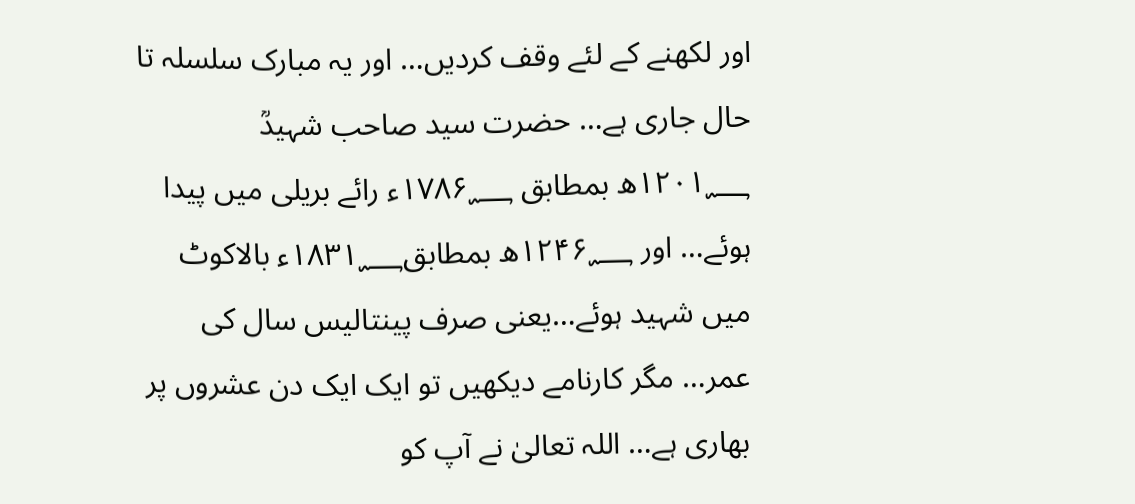اور لکھنے کے لئے وقف کردیں… اور یہ مبارک سلسلہ تا حال جاری ہے… حضرت سید صاحب شہیدؒ ۱۲۰۱؁ھ بمطابق ۱۷۸۶؁ء رائے بریلی میں پیدا ہوئے… اور ۱۲۴۶؁ھ بمطابق۱۸۳۱؁ء بالاکوٹ میں شہید ہوئے…یعنی صرف پینتالیس سال کی عمر… مگر کارنامے دیکھیں تو ایک ایک دن عشروں پر بھاری ہے… اللہ تعالیٰ نے آپ کو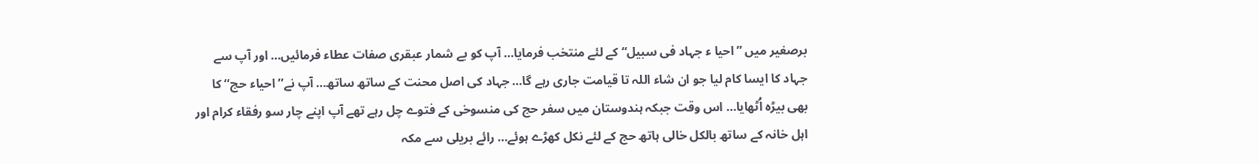برصغیر میں ”احیا ء جہاد فی سبیل“ کے لئے منتخب فرمایا… آپ کو بے شمار عبقری صفات عطاء فرمائیں… اور آپ سے جہاد کا ایسا کام لیا جو ان شاء اللہ تا قیامت جاری رہے گا… جہاد کی اصل محنت کے ساتھ ساتھ… آپ نے’’احیاء حج‘‘ کا بھی بیڑہ اُٹھایا… اس وقت جبکہ ہندوستان میں سفر حج کی منسوخی کے فتوے چل رہے تھے آپ اپنے چار سو رفقاء کرام اور اہل خانہ کے ساتھ بالکل خالی ہاتھ حج کے لئے نکل کھڑے ہوئے… رائے بریلی سے مکہ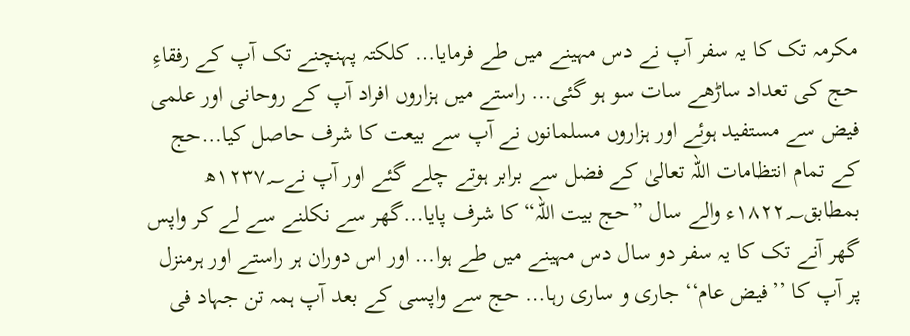مکرمہ تک کا یہ سفر آپ نے دس مہینے میں طے فرمایا… کلکتہ پہنچنے تک آپ کے رفقاءِ حج کی تعداد ساڑھے سات سو ہو گئی… راستے میں ہزاروں افراد آپ کے روحانی اور علمی فیض سے مستفید ہوئے اور ہزاروں مسلمانوں نے آپ سے بیعت کا شرف حاصل کیا…حج کے تمام انتظامات اللہ تعالیٰ کے فضل سے برابر ہوتے چلے گئے اور آپ نے۱۲۳۷؁ھ بمطابق۱۸۲۲؁ء والے سال ”حج بیت اللہ“ کا شرف پایا…گھر سے نکلنے سے لے کر واپس گھر آنے تک کا یہ سفر دو سال دس مہینے میں طے ہوا… اور اس دوران ہر راستے اور ہرمنزل پر آپ کا ’’فیض عام‘‘ جاری و ساری رہا… حج سے واپسی کے بعد آپ ہمہ تن جہاد فی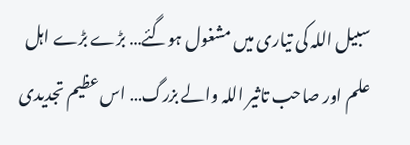سبیل اللہ کی تیاری میں مشغول ہوگئے… بڑے بڑے اہل علم اور صاحب تاثیر اللہ والے بزرگ… اس عظیم تجدیدی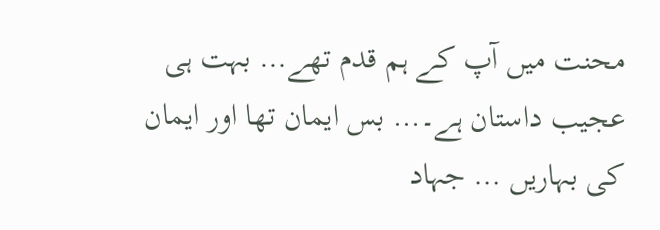محنت میں آپ کے ہم قدم تھے… بہت ہی عجیب داستان ہے۔… بس ایمان تھا اور ایمان کی بہاریں … جہاد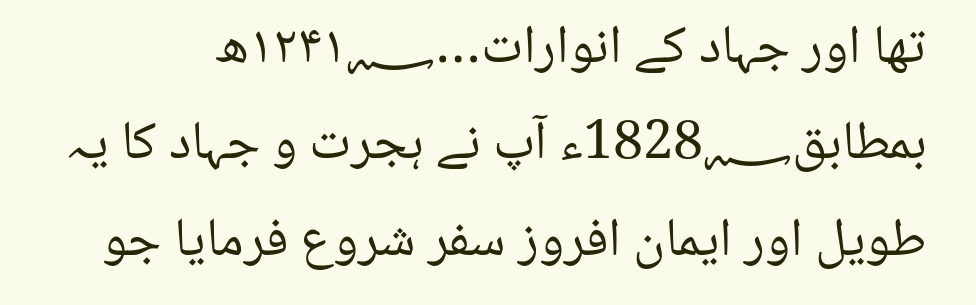تھا اور جہاد کے انوارات…۱۲۴۱؁ھ بمطابق1828؁ء آپ نے ہجرت و جہاد کا یہ طویل اور ایمان افروز سفر شروع فرمایا جو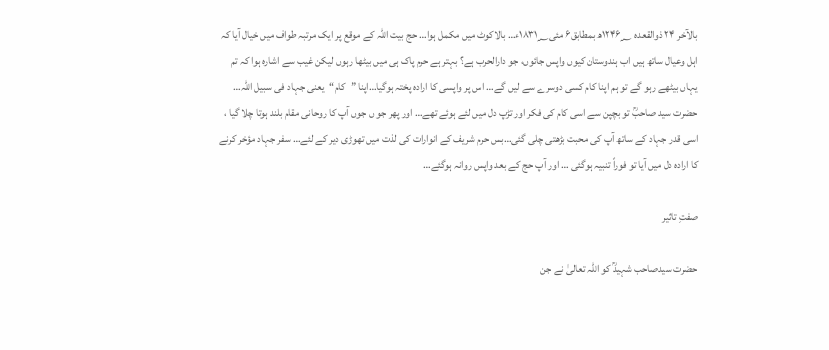بالآخر ۲۴ ذوالقعدہ ۱۲۴۶؁ھ بمطابق۶ مئی۱۸۳۱؁ء… بالاکوٹ میں مکمل ہوا… حج بیت اللہ کے موقع پر ایک مرتبہ طواف میں خیال آیا کہ اہل وعیال ساتھ ہیں اب ہندوستان کیوں واپس جائوں، جو دارالحرب ہے؟ بہتر ہے حرم پاک ہی میں بیٹھا رہوں لیکن غیب سے اشارہ ہوا کہ تم یہاں بیٹھے رہو گے تو ہم اپنا کام کسی دوسرے سے لیں گے… اس پر واپسی کا ارادہ پختہ ہوگیا…اپنا ”کام“یعنی جہاد فی سبیل اللہ… حضرت سید صاحبؒ تو بچپن سے اسی کام کی فکر اور تڑپ دل میں لئے ہوئے تھے… اور پھر جو ں جوں آپ کا روحانی مقام بلند ہوتا چلا گیا ، اسی قدر جہاد کے ساتھ آپ کی محبت بڑھتی چلی گئی…بس حرم شریف کے انوارات کی لذت میں تھوڑی دیر کے لئے… سفر جہاد مؤخر کرنے کا ارادہ دل میں آیا تو فوراً تنبیہ ہوگئی … اور آپ حج کے بعد واپس روانہ ہوگئے…

صفتِ تاثیر

حضرت سیدصاحب شہیدؒ کو اللہ تعالیٰ نے جن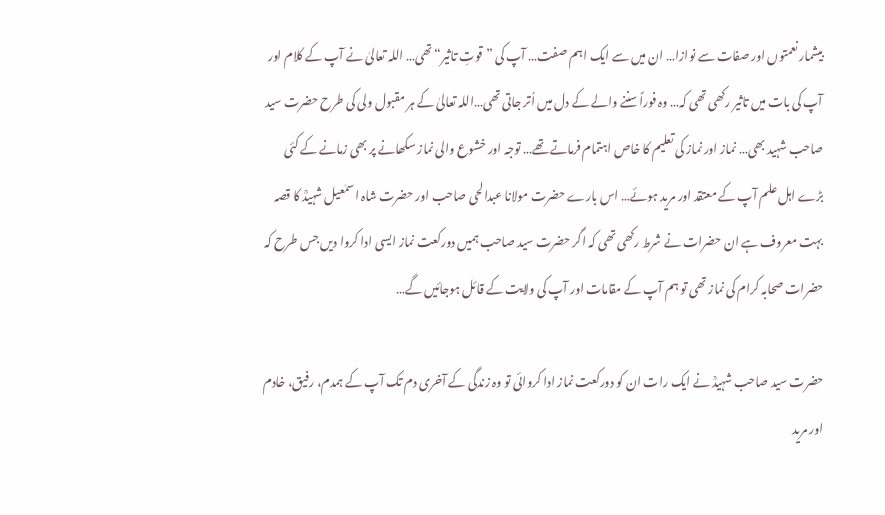بیشمار نعمتوں اور صفات سے نوازا… ان میں سے ایک اہم صفت… آپ کی ”قوتِ تاثیر“تھی… اللہ تعالیٰ نے آپ کے کلام اور آپ کی بات میں تاثیر رکھی تھی کہ… وہ فوراًسننے والے کے دل میں اُتر جاتی تھی…اللہ تعالیٰ کے ہر مقبول ولی کی طرح حضرت سید صاحب شہید بھی… نماز اور نماز کی تعلیم کا خاص اہتمام فرماتے تھے… توجہ اور خشوع والی نماز سکھانے پر بھی زمانے کے کئی بڑے اہل علم آپ کے معتقد اور مرید ہوئے… اس بارے حضرت مولانا عبدالحی صاحب اور حضرت شاہ اسمٰعیل شہیدؒ کا قصہ بہت معروف ہے ان حضرات نے شرط رکھی تھی کہ اگر حضرت سید صاحب ہمیں دورکعت نماز ایسی ادا کروا دیں جس طرح کہ حضرات صحابہ کرام کی نماز تھی تو ہم آپ کے مقامات اور آپ کی ولایت کے قائل ہوجائیں گے…

حضرت سید صاحب شہیدؒ نے ایک رات ان کو دورکعت نماز ادا کروائی تو وہ زندگی کے آخری دم تک آپ کے ہمدم، رفیق، خادم اور مرید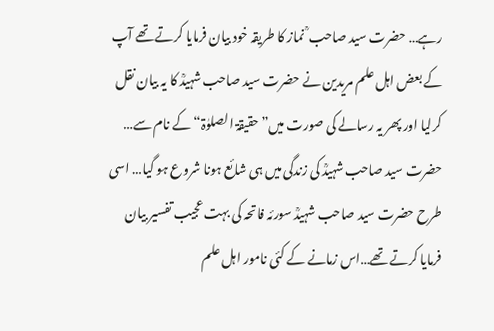رہے… حضرت سید صاحب ؒ نماز کا طریقہ خود بیان فرمایا کرتے تھے آپ کے بعض اہل علم مریدین نے حضرت سید صاحب شہیدؒ کا یہ بیان نقل کرلیا اور پھر یہ رسالے کی صورت میں”حقیقۃ الصلوٰۃ“ کے نام سے… حضرت سید صاحب شہیدؒ کی زندگی میں ہی شائع ہونا شروع ہو گیا… اسی طرح حضرت سید صاحب شہیدؒ سورئہ فاتحہ کی بہت عجیب تفسیر بیان فرمایا کرتے تھے…اس زمانے کے کئی نامور اہل علم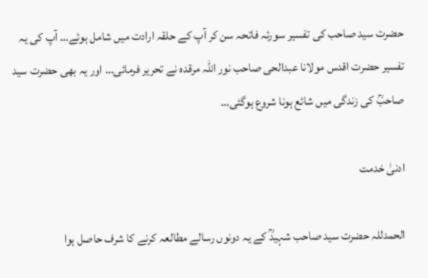حضرت سید صاحب کی تفسیر سورئہ فاتحہ سن کر آپ کے حلقہ ارادت میں شامل ہوئے… آپ کی یہ تفسیر حضرت اقدس مولانا عبدالحی صاحب نور اللہ مرقدہ نے تحریر فرمائی… اور یہ بھی حضرت سید صاحبؒ کی زندگی میں شائع ہونا شروع ہوگئی…

ادنیٰ خدمت

الحمدللہ حضرت سید صاحب شہیدؒ کے یہ دونوں رسالے مطالعہ کرنے کا شرف حاصل ہوا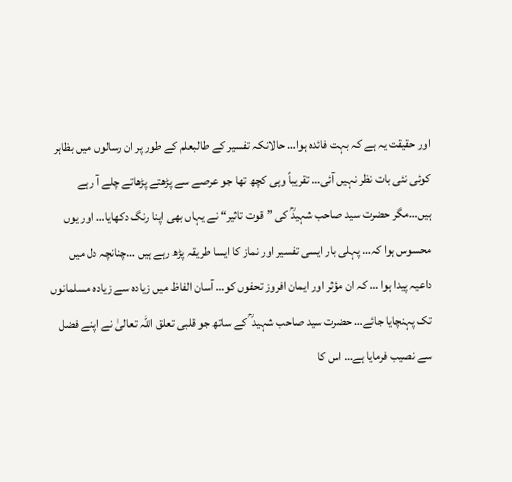اور حقیقت یہ ہے کہ بہت فائدہ ہوا… حالانکہ تفسیر کے طالبعلم کے طور پر ان رسالوں میں بظاہر کوئی نئی بات نظر نہیں آئی… تقریباً وہی کچھ تھا جو عرصے سے پڑھتے پڑھاتے چلے آ رہے ہیں…مگر حضرت سید صاحب شہیدؒ کی ”قوت تاثیر“ نے یہاں بھی اپنا رنگ دکھایا… اور یوں محسوس ہوا کہ… پہلی بار ایسی تفسیر اور نماز کا ایسا طریقہ پڑھ رہے ہیں …چنانچہ دل میں داعیہ پیدا ہوا … کہ ان مؤثر اور ایمان افروز تحفوں کو… آسان الفاظ میں زیادہ سے زیادہ مسلمانوں تک پہنچایا جائے… حضرت سید صاحب شہید ؒ کے ساتھ جو قلبی تعلق اللہ تعالیٰ نے اپنے فضل سے نصیب فرمایا ہے… اس کا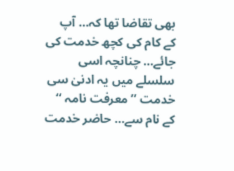بھی تقاضا تھا کہ… آپ کے کام کی کچھ خدمت کی جائے… چنانچہ اسی سلسلے میں یہ ادنیٰ سی خدمت ’’معرفت نامہ ‘‘ کے نام سے… حاضر خدمت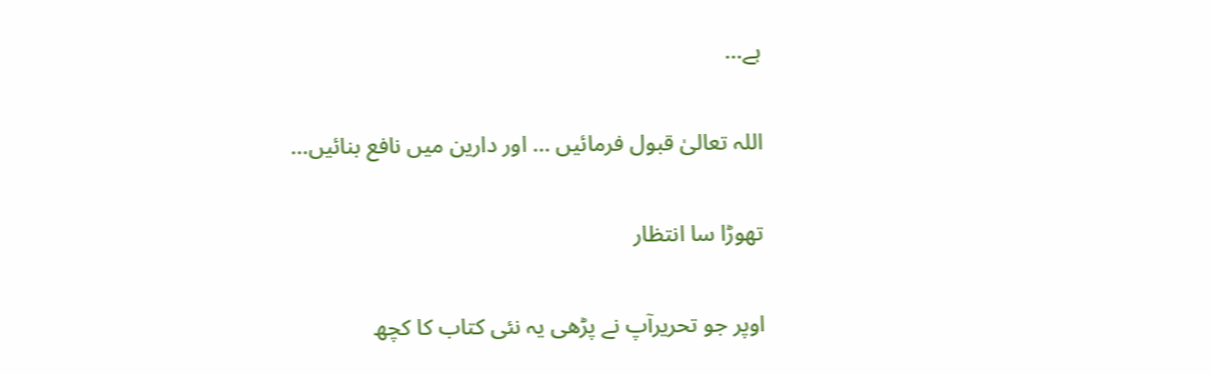ہے…

اللہ تعالیٰ قبول فرمائیں … اور دارین میں نافع بنائیں…

تھوڑا سا انتظار

اوپر جو تحریرآپ نے پڑھی یہ نئی کتاب کا کچھ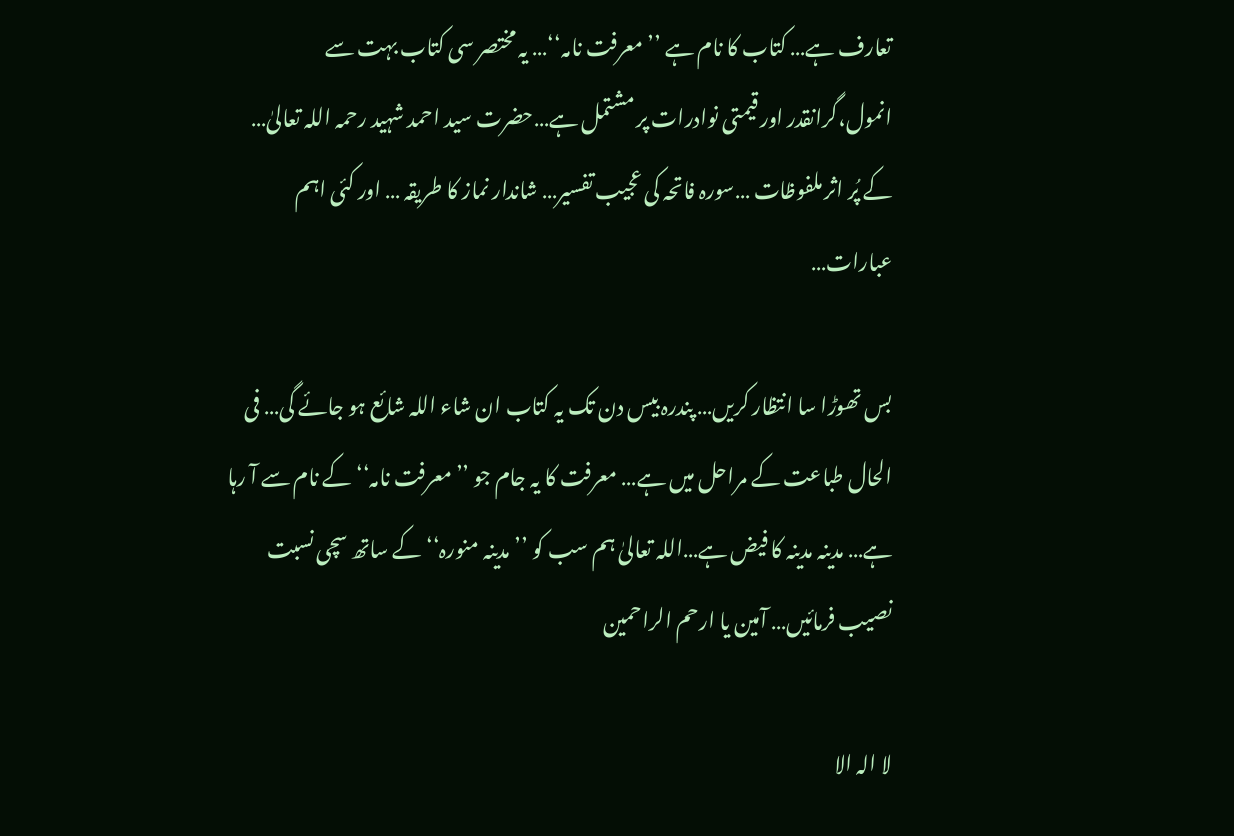تعارف ہے… کتاب کا نام ہے ’’معرفت نامہ‘‘… یہ مختصر سی کتاب بہت سے انمول،گرانقدر اور قیمتی نوادرات پر مشتمل ہے…حضرت سید احمد شہید رحمہ اللہ تعالیٰ… کے پُر اثر ملفوظات …سورہ فاتحہ کی عجیب تفسیر… شاندار نماز کا طریقہ … اور کئی اہم عبارات…

بس تھوڑا سا انتظار کریں… پندرہ بیس دن تک یہ کتاب ان شاء اللہ شائع ہو جائے گی… فی الحال طباعت کے مراحل میں ہے… معرفت کا یہ جام جو ’’معرفت نامہ‘‘ کے نام سے آ رہا ہے… مدینہ مدینہ کا فیض ہے…اللہ تعالیٰ ہم سب کو ’’مدینہ منورہ‘‘ کے ساتھ سچی نسبت نصیب فرمائیں… آمین یا ارحم الراحمین

لا الہ الا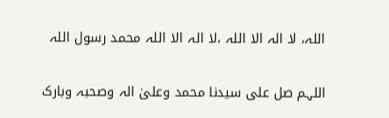اللہ، لا الہ الا اللہ ،لا الہ الا اللہ محمد رسول اللہ

اللہم صل علی سیدنا محمد وعلیٰ الہ وصحبہ وبارک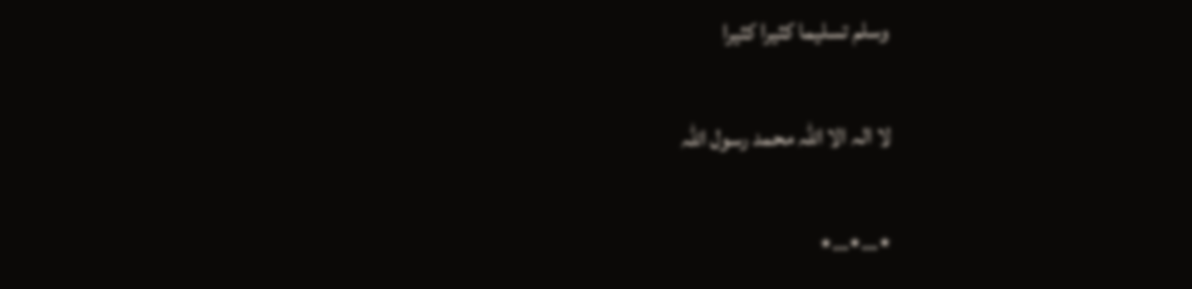وسلم تسلیما کثیرا کثیرا

لا الہ الا اللہ محمد رسول اللہ

٭…٭…٭